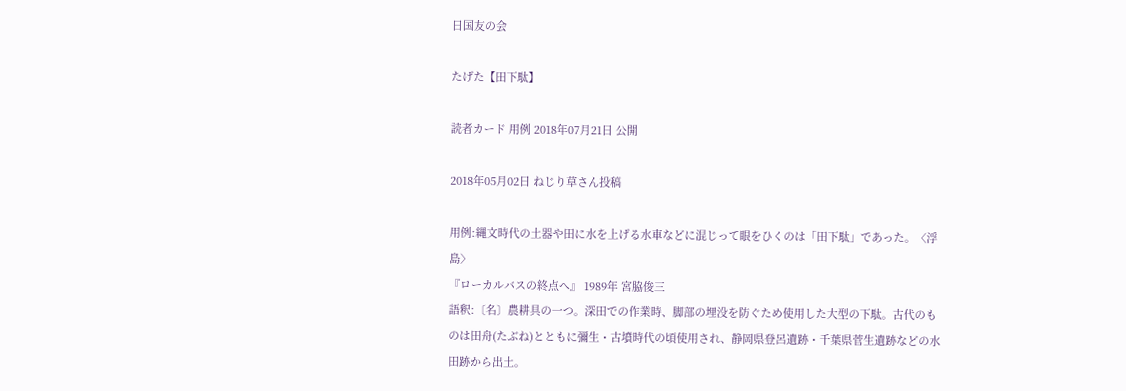日国友の会

たげた【田下駄】

読者カード 用例 2018年07月21日 公開

2018年05月02日 ねじり草さん投稿

用例:縄文時代の土器や田に水を上げる水車などに混じって眼をひくのは「田下駄」であった。〈浮島〉
『ローカルバスの終点へ』 1989年 宮脇俊三
語釈:〔名〕農耕具の一つ。深田での作業時、脚部の埋没を防ぐため使用した大型の下駄。古代のものは田舟(たぶね)とともに彌生・古墳時代の頃使用され、静岡県登呂遺跡・千葉県菅生遺跡などの水田跡から出土。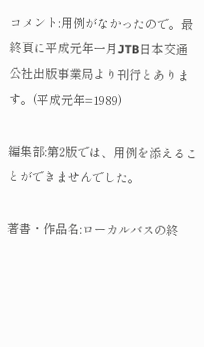コメント:用例がなかったので。最終頁に平成元年一月JTB日本交通公社出版事業局より刊行とあります。(平成元年=1989)

編集部:第2版では、用例を添えることができませんでした。

著書・作品名:ローカルバスの終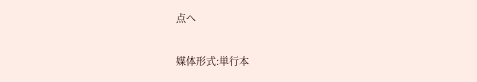点へ

媒体形式:単行本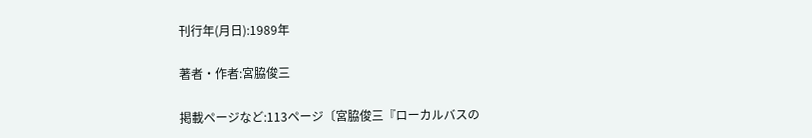刊行年(月日):1989年

著者・作者:宮脇俊三

掲載ページなど:113ページ〔宮脇俊三『ローカルバスの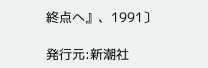終点へ』、1991〕

発行元:新潮社